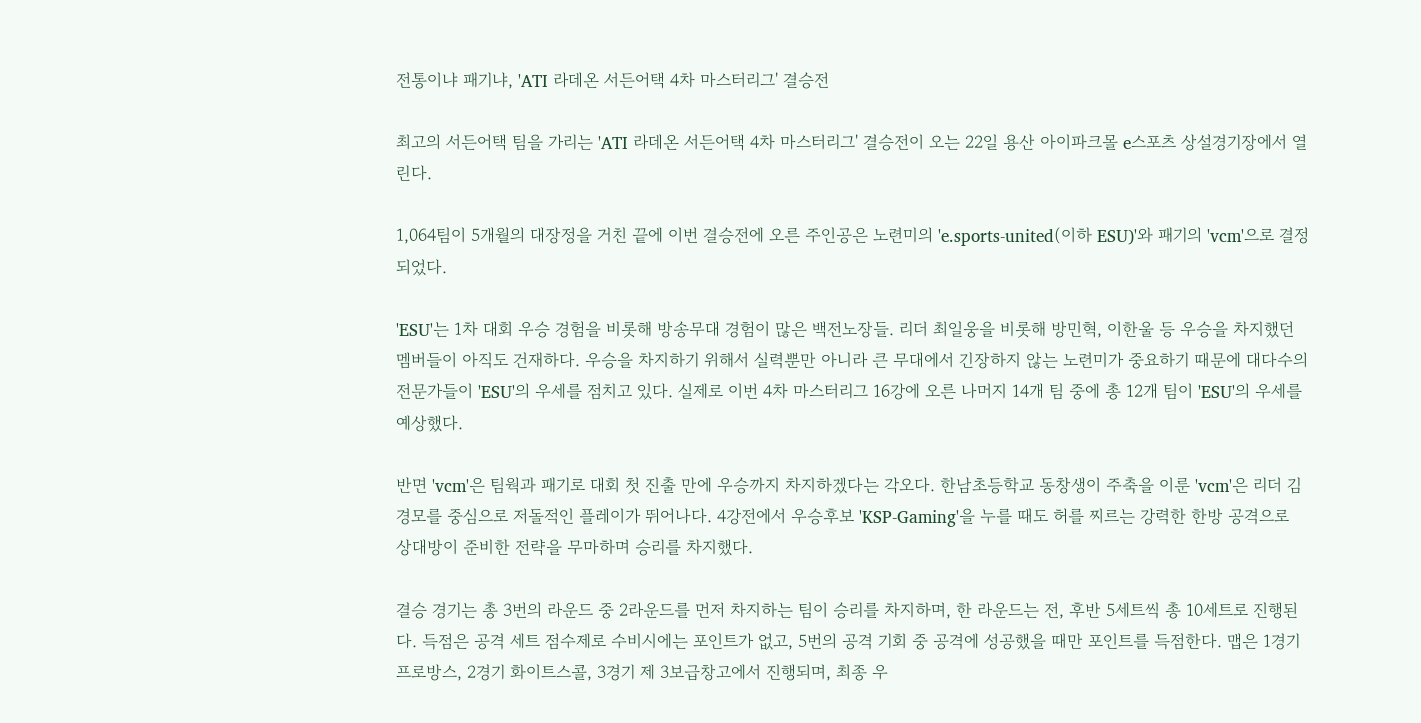전통이냐 패기냐, 'ATI 라데온 서든어택 4차 마스터리그' 결승전

최고의 서든어택 팀을 가리는 'ATI 라데온 서든어택 4차 마스터리그' 결승전이 오는 22일 용산 아이파크몰 e스포츠 상설경기장에서 열린다.

1,064팀이 5개월의 대장정을 거친 끝에 이번 결승전에 오른 주인공은 노련미의 'e.sports-united(이하 ESU)'와 패기의 'vcm'으로 결정되었다.

'ESU'는 1차 대회 우승 경험을 비롯해 방송무대 경험이 많은 백전노장들. 리더 최일웅을 비롯해 방민혁, 이한울 등 우승을 차지했던 멤버들이 아직도 건재하다. 우승을 차지하기 위해서 실력뿐만 아니라 큰 무대에서 긴장하지 않는 노련미가 중요하기 때문에 대다수의 전문가들이 'ESU'의 우세를 점치고 있다. 실제로 이번 4차 마스터리그 16강에 오른 나머지 14개 팀 중에 총 12개 팀이 'ESU'의 우세를 예상했다.

반면 'vcm'은 팀웍과 패기로 대회 첫 진출 만에 우승까지 차지하겠다는 각오다. 한남초등학교 동창생이 주축을 이룬 'vcm'은 리더 김경모를 중심으로 저돌적인 플레이가 뛰어나다. 4강전에서 우승후보 'KSP-Gaming'을 누를 때도 허를 찌르는 강력한 한방 공격으로 상대방이 준비한 전략을 무마하며 승리를 차지했다.

결승 경기는 총 3번의 라운드 중 2라운드를 먼저 차지하는 팀이 승리를 차지하며, 한 라운드는 전, 후반 5세트씩 총 10세트로 진행된다. 득점은 공격 세트 점수제로 수비시에는 포인트가 없고, 5번의 공격 기회 중 공격에 성공했을 때만 포인트를 득점한다. 맵은 1경기 프로방스, 2경기 화이트스콜, 3경기 제 3보급창고에서 진행되며, 최종 우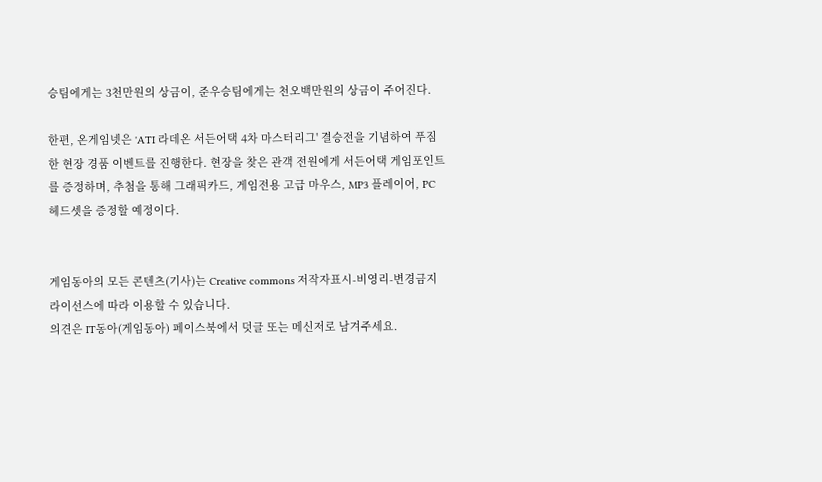승팀에게는 3천만원의 상금이, 준우승팀에게는 천오백만원의 상금이 주어진다.

한편, 온게임넷은 'ATI 라데온 서든어택 4차 마스터리그' 결승전을 기념하여 푸짐한 현장 경품 이벤트를 진행한다. 현장을 찾은 관객 전원에게 서든어택 게임포인트를 증정하며, 추첨을 통해 그래픽카드, 게임전용 고급 마우스, MP3 플레이어, PC 헤드셋을 증정할 예정이다.


게임동아의 모든 콘텐츠(기사)는 Creative commons 저작자표시-비영리-변경금지 라이선스에 따라 이용할 수 있습니다.
의견은 IT동아(게임동아) 페이스북에서 덧글 또는 메신저로 남겨주세요.